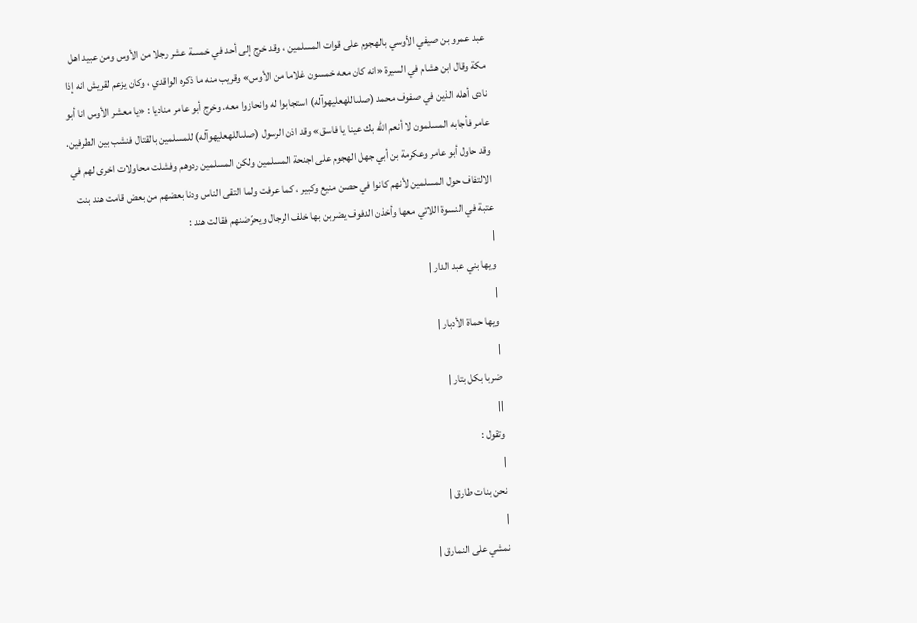عبد عمرو بن صيفي الأوسي بالهجوم على قوات المسلمين ، وقد خرج إلى أحد في خمسة عشر رجلا من الأوس ومن عبيد اهل مكة وقال ابن هشام في السيرة «انه كان معه خمسون غلاما من الأوس» وقريب منه ما ذكره الواقدي ، وكان يزعم لقريش انه إذا نادى أهله الذين في صفوف محمد (صلىاللهعليهوآله) استجابوا له وانحازوا معه. وخرج أبو عامر مناديا : «يا معشر الأوس انا أبو عامر فأجابه المسلمون لا أنعم الله بك عينا يا فاسق» وقد اذن الرسول (صلىاللهعليهوآله) للمسلمين بالقتال فنشب بين الطرفين.
وقد حاول أبو عامر وعكرمة بن أبي جهل الهجوم على اجنحة المسلمين ولكن المسلمين ردوهم وفشلت محاولات اخرى لهم في الالتفاف حول المسلمين لأنهم كانوا في حصن منيع وكبير ، كما عرفت ولما التقى الناس ودنا بعضهم من بعض قامت هند بنت عتبة في النسوة اللاتي معها وأخذن الدفوف يضربن بها خلف الرجال ويحرّضنهم فقالت هند :
|
ويها بني عبد الدار |
|
ويها حماة الأدبار |
|
ضربا بكل بتار |
||
وتقول :
|
نحن بنات طارق |
|
نمشي على النمارق |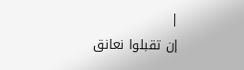|
إن تقبلوا نعانق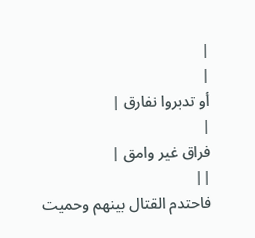|
|
أو تدبروا نفارق |
|
فراق غير وامق |
||
فاحتدم القتال بينهم وحميت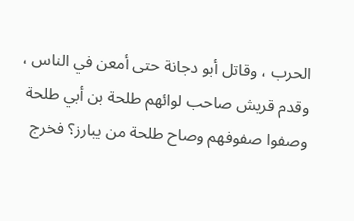الحرب ، وقاتل أبو دجانة حتى أمعن في الناس ، وقدم قريش صاحب لوائهم طلحة بن أبي طلحة وصفوا صفوفهم وصاح طلحة من يبارز؟ فخرج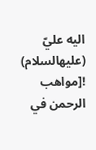اليه عليّ (عليهالسلام)
![مواهب الرحمن في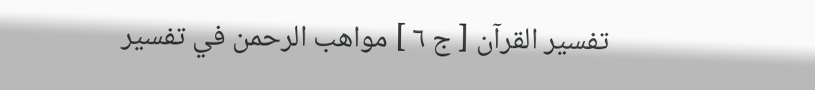تفسير القرآن [ ج ٦ ] مواهب الرحمن في تفسير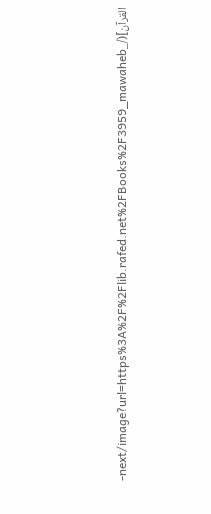القرآن](/_next/image?url=https%3A%2F%2Flib.rafed.net%2FBooks%2F3959_mawaheb-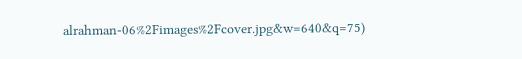alrahman-06%2Fimages%2Fcover.jpg&w=640&q=75)